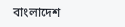বাংলাদেশ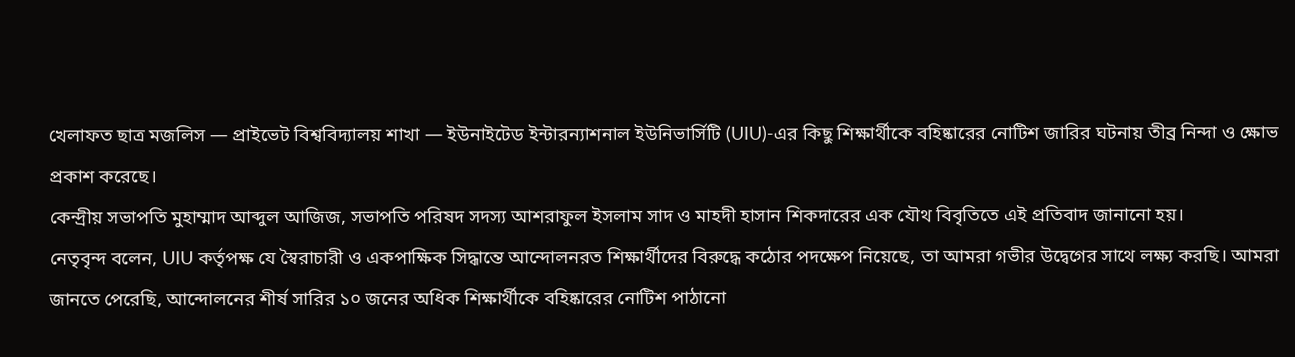খেলাফত ছাত্র মজলিস — প্রাইভেট বিশ্ববিদ্যালয় শাখা — ইউনাইটেড ইন্টারন্যাশনাল ইউনিভার্সিটি (UIU)-এর কিছু শিক্ষার্থীকে বহিষ্কারের নোটিশ জারির ঘটনায় তীব্র নিন্দা ও ক্ষোভ প্রকাশ করেছে।
কেন্দ্রীয় সভাপতি মুহাম্মাদ আব্দুল আজিজ, সভাপতি পরিষদ সদস্য আশরাফুল ইসলাম সাদ ও মাহদী হাসান শিকদারের এক যৌথ বিবৃতিতে এই প্রতিবাদ জানানো হয়।
নেতৃবৃন্দ বলেন, UIU কর্তৃপক্ষ যে স্বৈরাচারী ও একপাক্ষিক সিদ্ধান্তে আন্দোলনরত শিক্ষার্থীদের বিরুদ্ধে কঠোর পদক্ষেপ নিয়েছে, তা আমরা গভীর উদ্বেগের সাথে লক্ষ্য করছি। আমরা জানতে পেরেছি, আন্দোলনের শীর্ষ সারির ১০ জনের অধিক শিক্ষার্থীকে বহিষ্কারের নোটিশ পাঠানো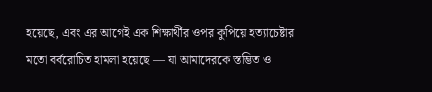হয়েছে, এবং এর আগেই এক শিক্ষার্থীর ওপর কুপিয়ে হত্যাচেষ্টার মতো বর্বরোচিত হামলা হয়েছে — যা আমাদেরকে স্তম্ভিত ও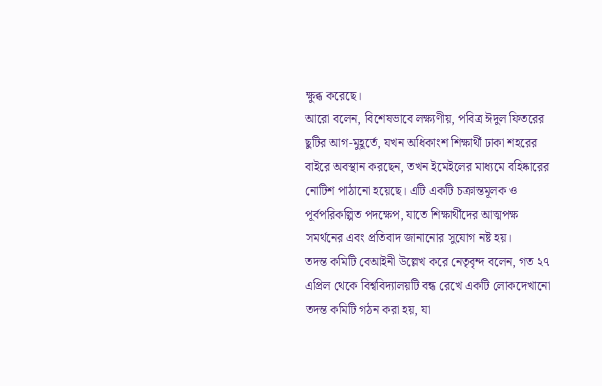ক্ষুব্ধ করেছে।
আরো বলেন, বিশেষভাবে লক্ষ্যণীয়, পবিত্র ঈদুল ফিতরের ছুটির আগ-মুহূর্তে, যখন অধিকাংশ শিক্ষার্থী ঢাকা শহরের বাইরে অবস্থান করছেন, তখন ইমেইলের মাধ্যমে বহিষ্কারের নোটিশ পাঠানো হয়েছে। এটি একটি চক্রান্তমূলক ও পূর্বপরিকল্পিত পদক্ষেপ, যাতে শিক্ষার্থীদের আত্মপক্ষ সমর্থনের এবং প্রতিবাদ জানানোর সুযোগ নষ্ট হয়।
তদন্ত কমিটি বেআইনী উল্লেখ করে নেতৃবৃন্দ বলেন, গত ২৭ এপ্রিল থেকে বিশ্ববিদ্যালয়টি বন্ধ রেখে একটি লোকদেখানো তদন্ত কমিটি গঠন করা হয়, যা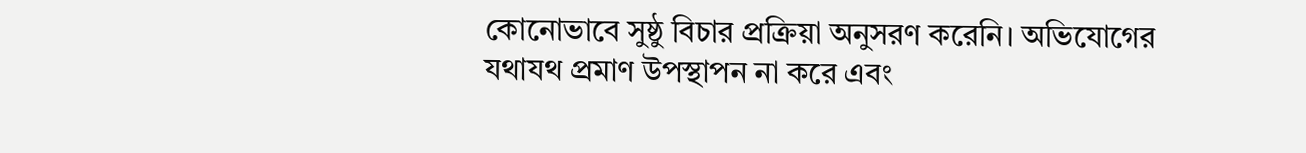কোনোভাবে সুষ্ঠু বিচার প্রক্রিয়া অনুসরণ করেনি। অভিযোগের যথাযথ প্রমাণ উপস্থাপন না করে এবং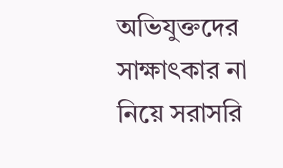অভিযুক্তদের সাক্ষাৎকার না নিয়ে সরাসরি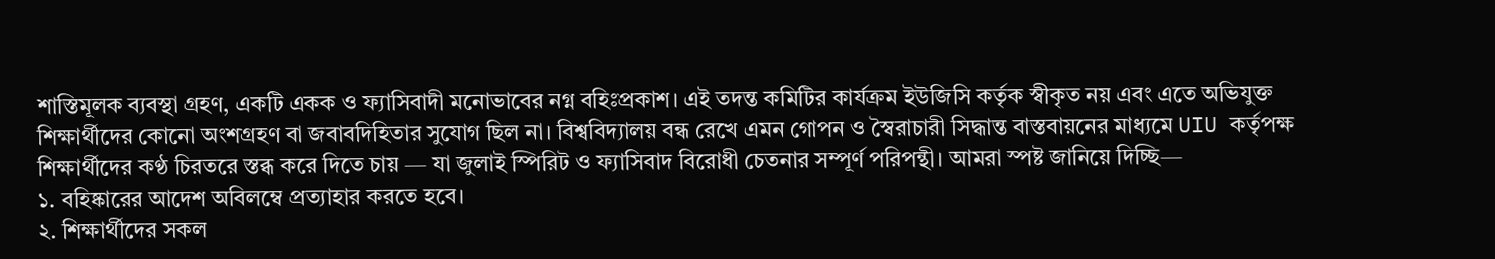শাস্তিমূলক ব্যবস্থা গ্রহণ, একটি একক ও ফ্যাসিবাদী মনোভাবের নগ্ন বহিঃপ্রকাশ। এই তদন্ত কমিটির কার্যক্রম ইউজিসি কর্তৃক স্বীকৃত নয় এবং এতে অভিযুক্ত শিক্ষার্থীদের কোনো অংশগ্রহণ বা জবাবদিহিতার সুযোগ ছিল না। বিশ্ববিদ্যালয় বন্ধ রেখে এমন গোপন ও স্বৈরাচারী সিদ্ধান্ত বাস্তবায়নের মাধ্যমে UIU কর্তৃপক্ষ শিক্ষার্থীদের কণ্ঠ চিরতরে স্তব্ধ করে দিতে চায় — যা জুলাই স্পিরিট ও ফ্যাসিবাদ বিরোধী চেতনার সম্পূর্ণ পরিপন্থী। আমরা স্পষ্ট জানিয়ে দিচ্ছি—
১. বহিষ্কারের আদেশ অবিলম্বে প্রত্যাহার করতে হবে।
২. শিক্ষার্থীদের সকল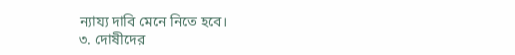ন্যায্য দাবি মেনে নিতে হবে।
৩. দোষীদের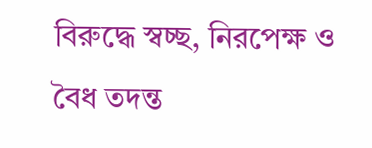বিরুদ্ধে স্বচ্ছ, নিরপেক্ষ ও বৈধ তদন্ত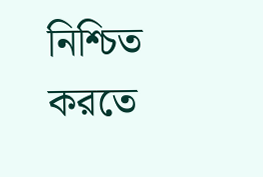নিশ্চিত করতে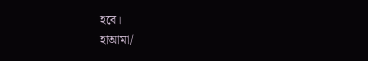হবে।
হাআমা/